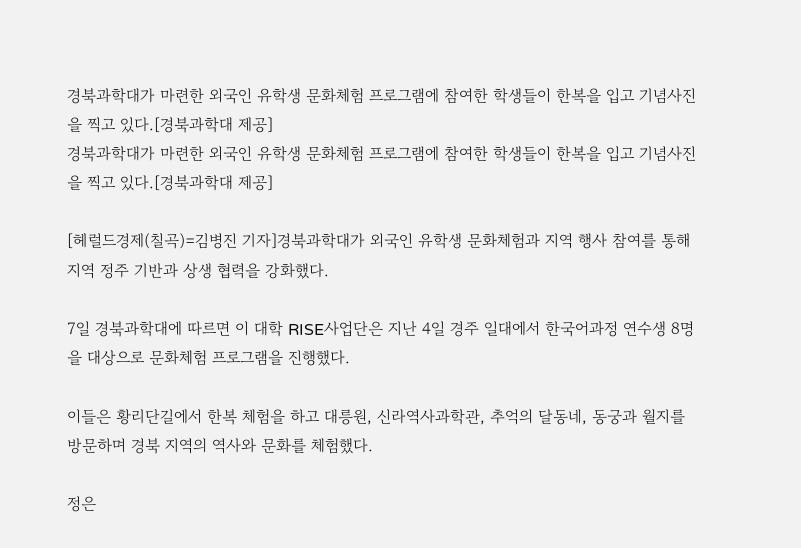경북과학대가 마련한 외국인 유학생 문화체험 프로그램에 참여한 학생들이 한복을 입고 기념사진을 찍고 있다.[경북과학대 제공]
경북과학대가 마련한 외국인 유학생 문화체험 프로그램에 참여한 학생들이 한복을 입고 기념사진을 찍고 있다.[경북과학대 제공]

[헤럴드경제(칠곡)=김병진 기자]경북과학대가 외국인 유학생 문화체험과 지역 행사 참여를 통해 지역 정주 기반과 상생 협력을 강화했다.

7일 경북과학대에 따르면 이 대학 RISE사업단은 지난 4일 경주 일대에서 한국어과정 연수생 8명을 대상으로 문화체험 프로그램을 진행했다.

이들은 황리단길에서 한복 체험을 하고 대릉원, 신라역사과학관, 추억의 달동네, 동궁과 월지를 방문하며 경북 지역의 역사와 문화를 체험했다.

정은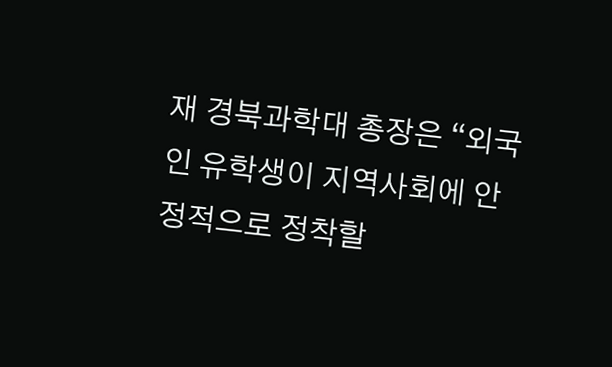재 경북과학대 총장은 “외국인 유학생이 지역사회에 안정적으로 정착할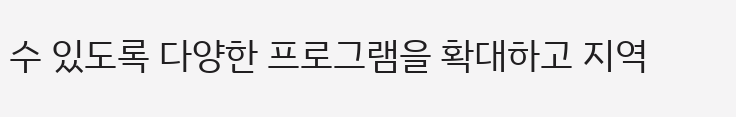수 있도록 다양한 프로그램을 확대하고 지역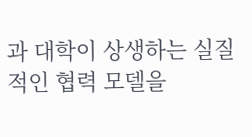과 대학이 상생하는 실질적인 협력 모델을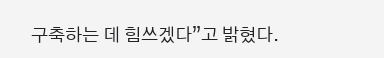구축하는 데 힘쓰겠다”고 밝혔다.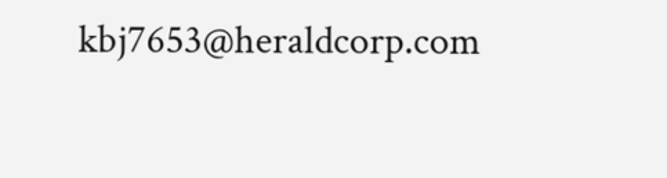kbj7653@heraldcorp.com